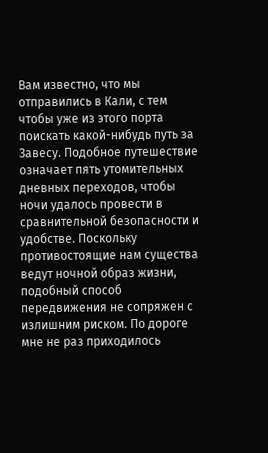Вам известно, что мы отправились в Кали, с тем чтобы уже из этого порта поискать какой-нибудь путь за Завесу. Подобное путешествие означает пять утомительных дневных переходов, чтобы ночи удалось провести в сравнительной безопасности и удобстве. Поскольку противостоящие нам существа ведут ночной образ жизни, подобный способ передвижения не сопряжен с излишним риском. По дороге мне не раз приходилось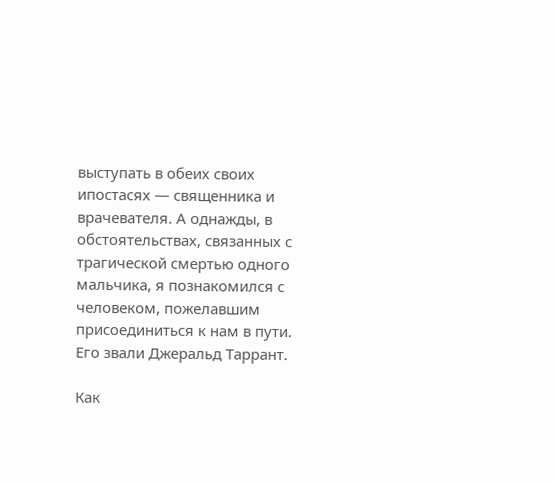выступать в обеих своих ипостасях — священника и врачевателя. А однажды, в обстоятельствах, связанных с трагической смертью одного мальчика, я познакомился с человеком, пожелавшим присоединиться к нам в пути. Его звали Джеральд Таррант.

Как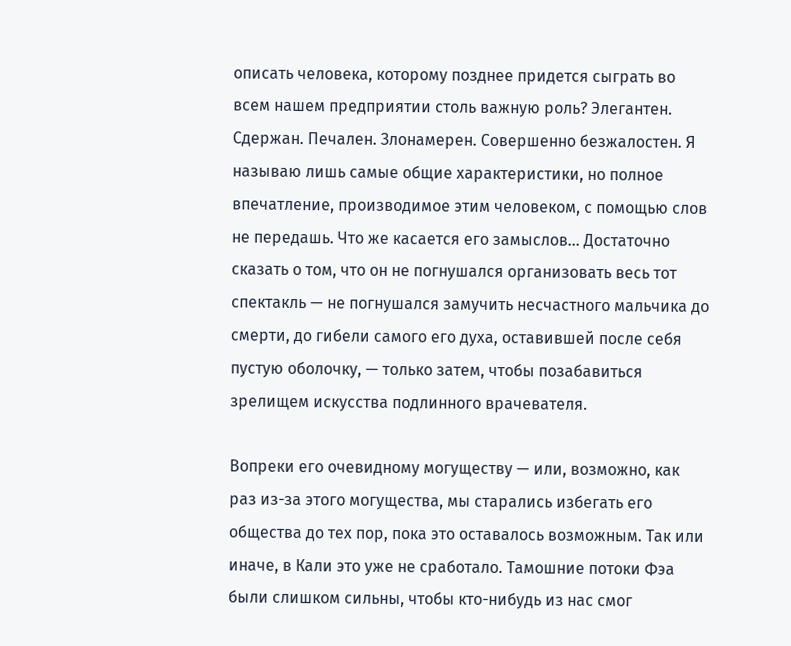описать человека, которому позднее придется сыграть во всем нашем предприятии столь важную роль? Элегантен. Сдержан. Печален. Злонамерен. Совершенно безжалостен. Я называю лишь самые общие характеристики, но полное впечатление, производимое этим человеком, с помощью слов не передашь. Что же касается его замыслов… Достаточно сказать о том, что он не погнушался организовать весь тот спектакль — не погнушался замучить несчастного мальчика до смерти, до гибели самого его духа, оставившей после себя пустую оболочку, — только затем, чтобы позабавиться зрелищем искусства подлинного врачевателя.

Вопреки его очевидному могуществу — или, возможно, как раз из-за этого могущества, мы старались избегать его общества до тех пор, пока это оставалось возможным. Так или иначе, в Кали это уже не сработало. Тамошние потоки Фэа были слишком сильны, чтобы кто-нибудь из нас смог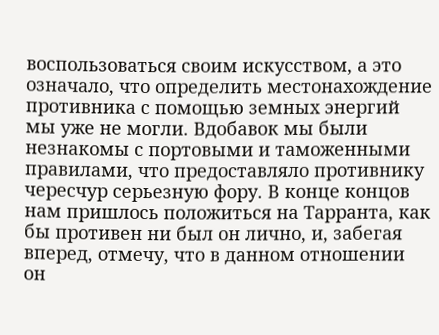воспользоваться своим искусством, а это означало, что определить местонахождение противника с помощью земных энергий мы уже не могли. Вдобавок мы были незнакомы с портовыми и таможенными правилами, что предоставляло противнику чересчур серьезную фору. В конце концов нам пришлось положиться на Тарранта, как бы противен ни был он лично, и, забегая вперед, отмечу, что в данном отношении он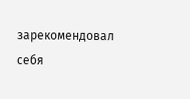зарекомендовал себя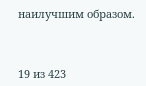наилучшим образом.



19 из 423